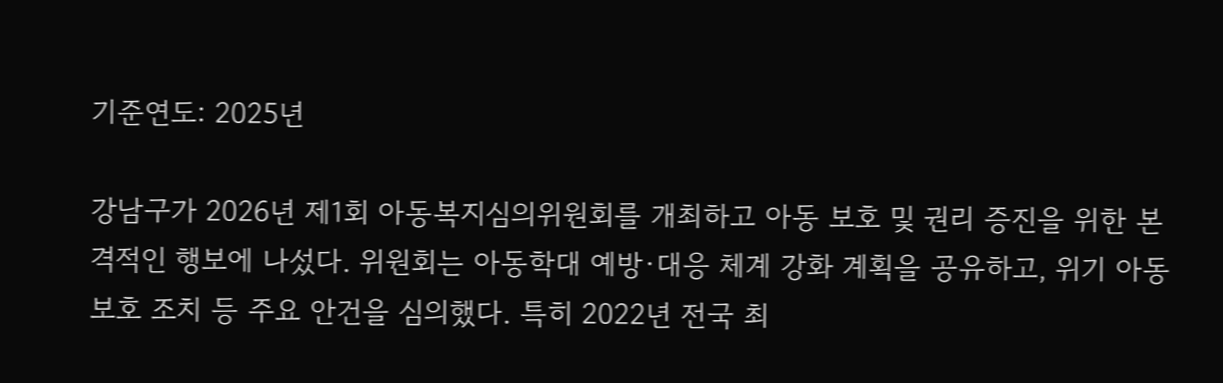기준연도: 2025년

강남구가 2026년 제1회 아동복지심의위원회를 개최하고 아동 보호 및 권리 증진을 위한 본격적인 행보에 나섰다. 위원회는 아동학대 예방·대응 체계 강화 계획을 공유하고, 위기 아동 보호 조치 등 주요 안건을 심의했다. 특히 2022년 전국 최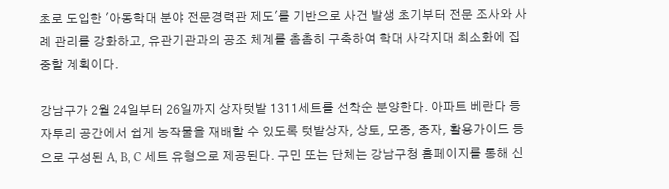초로 도입한 '아동학대 분야 전문경력관 제도'를 기반으로 사건 발생 초기부터 전문 조사와 사례 관리를 강화하고, 유관기관과의 공조 체계를 촘촘히 구축하여 학대 사각지대 최소화에 집중할 계획이다.

강남구가 2월 24일부터 26일까지 상자텃밭 1311세트를 선착순 분양한다. 아파트 베란다 등 자투리 공간에서 쉽게 농작물을 재배할 수 있도록 텃밭상자, 상토, 모종, 종자, 활용가이드 등으로 구성된 A, B, C 세트 유형으로 제공된다. 구민 또는 단체는 강남구청 홈페이지를 통해 신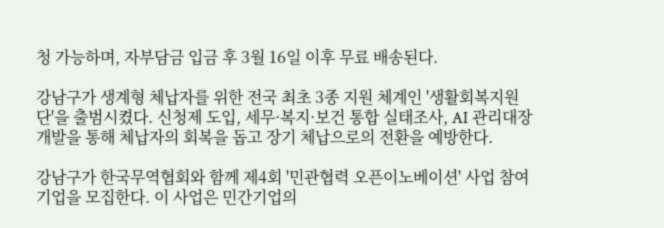청 가능하며, 자부담금 입금 후 3월 16일 이후 무료 배송된다.

강남구가 생계형 체납자를 위한 전국 최초 3종 지원 체계인 '생활회복지원단'을 출범시켰다. 신청제 도입, 세무·복지·보건 통합 실태조사, AI 관리대장 개발을 통해 체납자의 회복을 돕고 장기 체납으로의 전환을 예방한다.

강남구가 한국무역협회와 함께 제4회 '민관협력 오픈이노베이션' 사업 참여 기업을 모집한다. 이 사업은 민간기업의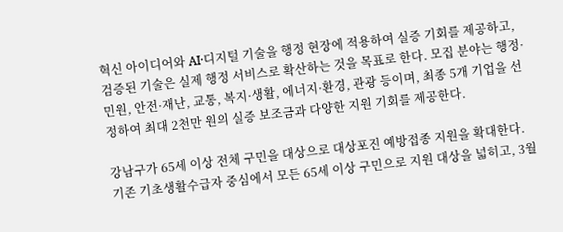혁신 아이디어와 AI·디지털 기술을 행정 현장에 적용하여 실증 기회를 제공하고, 검증된 기술은 실제 행정 서비스로 확산하는 것을 목표로 한다. 모집 분야는 행정·민원, 안전·재난, 교통, 복지·생활, 에너지·환경, 관광 등이며, 최종 5개 기업을 선정하여 최대 2천만 원의 실증 보조금과 다양한 지원 기회를 제공한다.

강남구가 65세 이상 전체 구민을 대상으로 대상포진 예방접종 지원을 확대한다. 기존 기초생활수급자 중심에서 모든 65세 이상 구민으로 지원 대상을 넓히고, 3월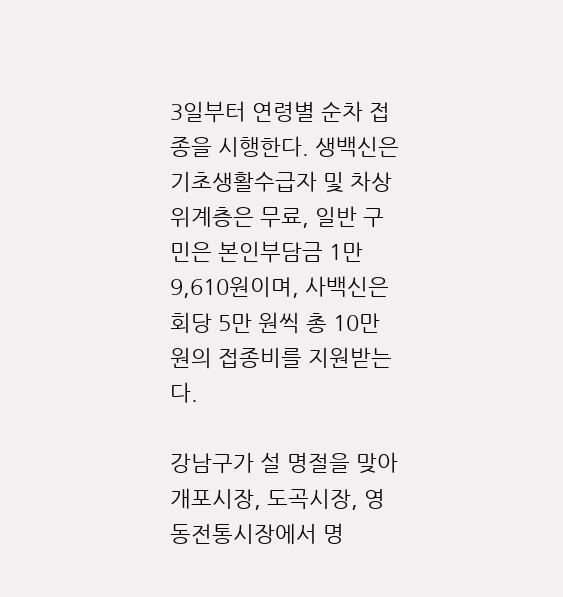3일부터 연령별 순차 접종을 시행한다. 생백신은 기초생활수급자 및 차상위계층은 무료, 일반 구민은 본인부담금 1만 9,610원이며, 사백신은 회당 5만 원씩 총 10만 원의 접종비를 지원받는다.

강남구가 설 명절을 맞아 개포시장, 도곡시장, 영동전통시장에서 명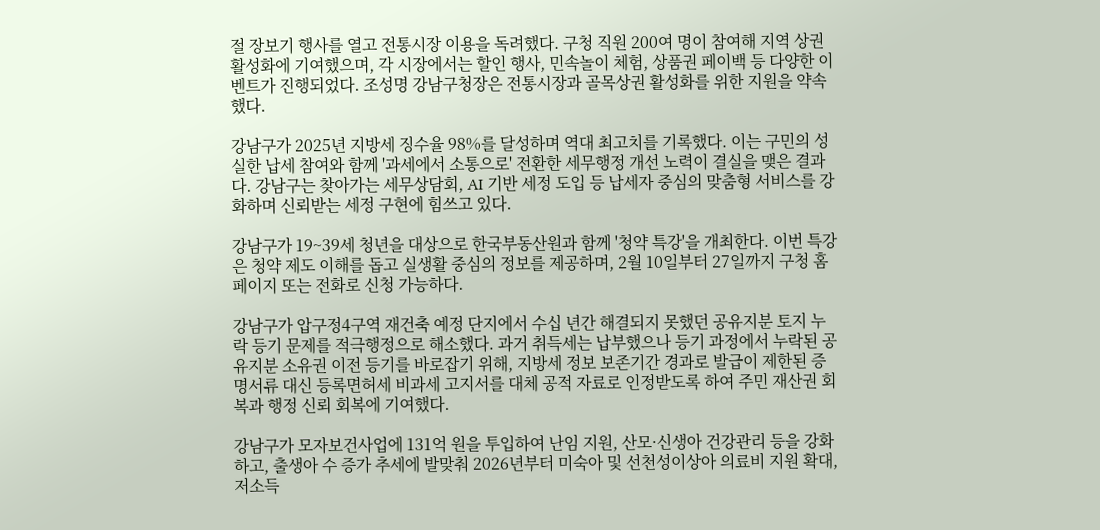절 장보기 행사를 열고 전통시장 이용을 독려했다. 구청 직원 200여 명이 참여해 지역 상권 활성화에 기여했으며, 각 시장에서는 할인 행사, 민속놀이 체험, 상품권 페이백 등 다양한 이벤트가 진행되었다. 조성명 강남구청장은 전통시장과 골목상권 활성화를 위한 지원을 약속했다.

강남구가 2025년 지방세 징수율 98%를 달성하며 역대 최고치를 기록했다. 이는 구민의 성실한 납세 참여와 함께 '과세에서 소통으로' 전환한 세무행정 개선 노력이 결실을 맺은 결과다. 강남구는 찾아가는 세무상담회, AI 기반 세정 도입 등 납세자 중심의 맞춤형 서비스를 강화하며 신뢰받는 세정 구현에 힘쓰고 있다.

강남구가 19~39세 청년을 대상으로 한국부동산원과 함께 '청약 특강'을 개최한다. 이번 특강은 청약 제도 이해를 돕고 실생활 중심의 정보를 제공하며, 2월 10일부터 27일까지 구청 홈페이지 또는 전화로 신청 가능하다.

강남구가 압구정4구역 재건축 예정 단지에서 수십 년간 해결되지 못했던 공유지분 토지 누락 등기 문제를 적극행정으로 해소했다. 과거 취득세는 납부했으나 등기 과정에서 누락된 공유지분 소유권 이전 등기를 바로잡기 위해, 지방세 정보 보존기간 경과로 발급이 제한된 증명서류 대신 등록면허세 비과세 고지서를 대체 공적 자료로 인정받도록 하여 주민 재산권 회복과 행정 신뢰 회복에 기여했다.

강남구가 모자보건사업에 131억 원을 투입하여 난임 지원, 산모·신생아 건강관리 등을 강화하고, 출생아 수 증가 추세에 발맞춰 2026년부터 미숙아 및 선천성이상아 의료비 지원 확대, 저소득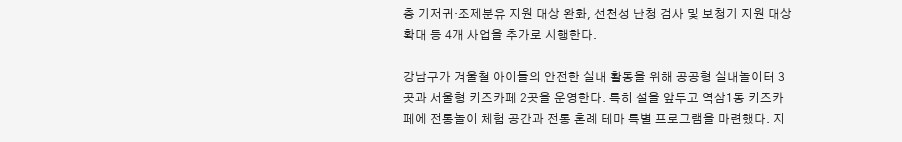층 기저귀·조제분유 지원 대상 완화, 선천성 난청 검사 및 보청기 지원 대상 확대 등 4개 사업을 추가로 시행한다.

강남구가 겨울철 아이들의 안전한 실내 활동을 위해 공공형 실내놀이터 3곳과 서울형 키즈카페 2곳을 운영한다. 특히 설을 앞두고 역삼1동 키즈카페에 전통놀이 체험 공간과 전통 혼례 테마 특별 프로그램을 마련했다. 지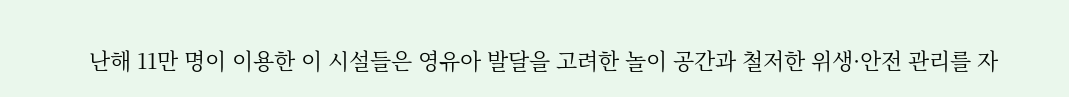난해 11만 명이 이용한 이 시설들은 영유아 발달을 고려한 놀이 공간과 철저한 위생·안전 관리를 자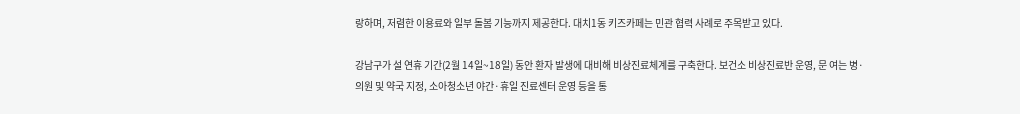랑하며, 저렴한 이용료와 일부 돌봄 기능까지 제공한다. 대치1동 키즈카페는 민관 협력 사례로 주목받고 있다.

강남구가 설 연휴 기간(2월 14일~18일) 동안 환자 발생에 대비해 비상진료체계를 구축한다. 보건소 비상진료반 운영, 문 여는 병·의원 및 약국 지정, 소아청소년 야간·휴일 진료센터 운영 등을 통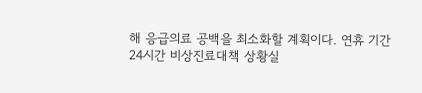해 응급의료 공백을 최소화할 계획이다. 연휴 기간 24시간 비상진료대책 상황실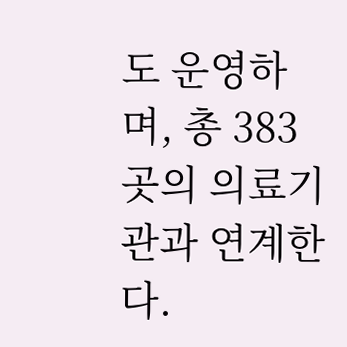도 운영하며, 총 383곳의 의료기관과 연계한다.